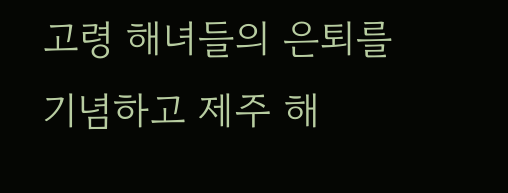고령 해녀들의 은퇴를 기념하고 제주 해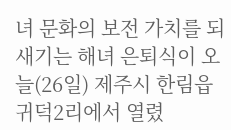녀 문화의 보전 가치를 되새기는 해녀 은퇴식이 오늘(26일) 제주시 한림읍 귀덕2리에서 열렸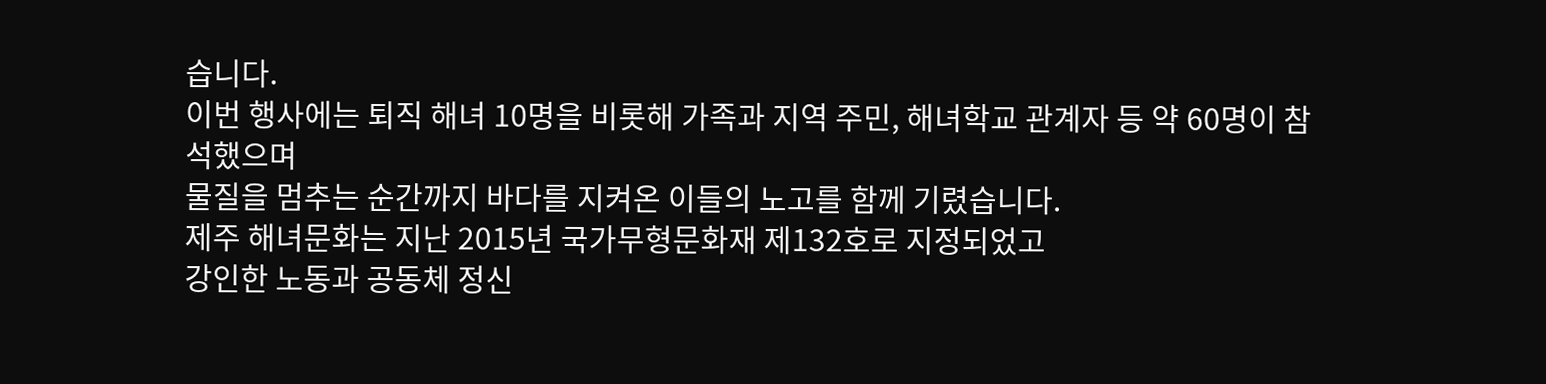습니다.
이번 행사에는 퇴직 해녀 10명을 비롯해 가족과 지역 주민, 해녀학교 관계자 등 약 60명이 참석했으며
물질을 멈추는 순간까지 바다를 지켜온 이들의 노고를 함께 기렸습니다.
제주 해녀문화는 지난 2015년 국가무형문화재 제132호로 지정되었고
강인한 노동과 공동체 정신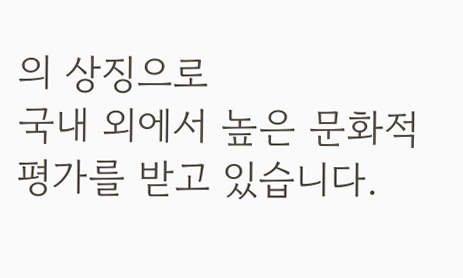의 상징으로
국내 외에서 높은 문화적 평가를 받고 있습니다.